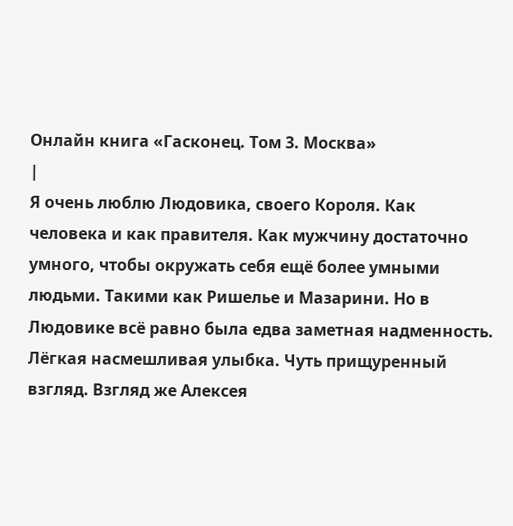Онлайн книга «Гасконец. Том 3. Москва»
|
Я очень люблю Людовика, своего Короля. Как человека и как правителя. Как мужчину достаточно умного, чтобы окружать себя ещё более умными людьми. Такими как Ришелье и Мазарини. Но в Людовике всё равно была едва заметная надменность. Лёгкая насмешливая улыбка. Чуть прищуренный взгляд. Взгляд же Алексея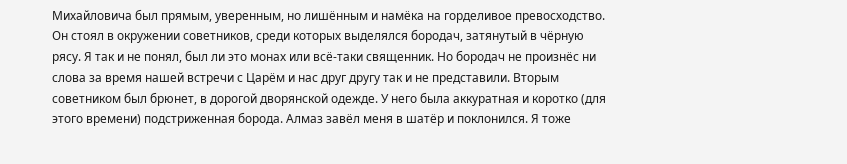Михайловича был прямым, уверенным, но лишённым и намёка на горделивое превосходство. Он стоял в окружении советников, среди которых выделялся бородач, затянутый в чёрную рясу. Я так и не понял, был ли это монах или всё-таки священник. Но бородач не произнёс ни слова за время нашей встречи с Царём и нас друг другу так и не представили. Вторым советником был брюнет, в дорогой дворянской одежде. У него была аккуратная и коротко (для этого времени) подстриженная борода. Алмаз завёл меня в шатёр и поклонился. Я тоже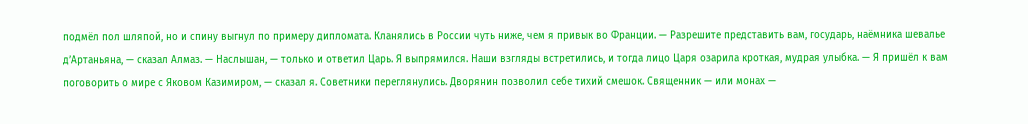подмёл пол шляпой, но и спину выгнул по примеру дипломата. Кланялись в России чуть ниже, чем я привык во Франции. — Разрешите представить вам, государь, наёмника шевалье д’Артаньяна, — сказал Алмаз. — Наслышан, — только и ответил Царь. Я выпрямился. Наши взгляды встретились, и тогда лицо Царя озарила кроткая, мудрая улыбка. — Я пришёл к вам поговорить о мире с Яковом Казимиром, — сказал я. Советники переглянулись. Дворянин позволил себе тихий смешок. Священник — или монах —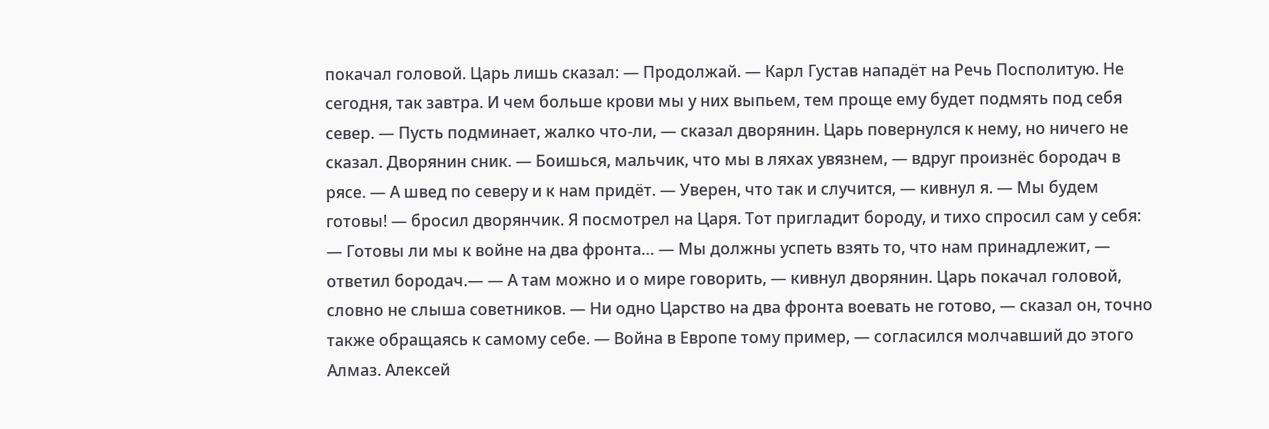покачал головой. Царь лишь сказал: — Продолжай. — Карл Густав нападёт на Речь Посполитую. Не сегодня, так завтра. И чем больше крови мы у них выпьем, тем проще ему будет подмять под себя север. — Пусть подминает, жалко что-ли, — сказал дворянин. Царь повернулся к нему, но ничего не сказал. Дворянин сник. — Боишься, мальчик, что мы в ляхах увязнем, — вдруг произнёс бородач в рясе. — А швед по северу и к нам придёт. — Уверен, что так и случится, — кивнул я. — Мы будем готовы! — бросил дворянчик. Я посмотрел на Царя. Тот пригладит бороду, и тихо спросил сам у себя: — Готовы ли мы к войне на два фронта… — Мы должны успеть взять то, что нам принадлежит, — ответил бородач.— — А там можно и о мире говорить, — кивнул дворянин. Царь покачал головой, словно не слыша советников. — Ни одно Царство на два фронта воевать не готово, — сказал он, точно также обращаясь к самому себе. — Война в Европе тому пример, — согласился молчавший до этого Алмаз. Алексей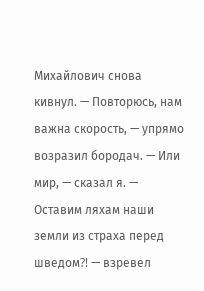Михайлович снова кивнул. — Повторюсь, нам важна скорость, — упрямо возразил бородач. — Или мир, — сказал я. — Оставим ляхам наши земли из страха перед шведом⁈ — взревел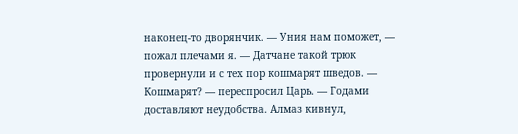наконец-то дворянчик. — Уния нам поможет, — пожал плечами я. — Датчане такой трюк провернули и с тех пор кошмарят шведов. — Кошмарят? — переспросил Царь. — Годами доставляют неудобства. Алмаз кивнул,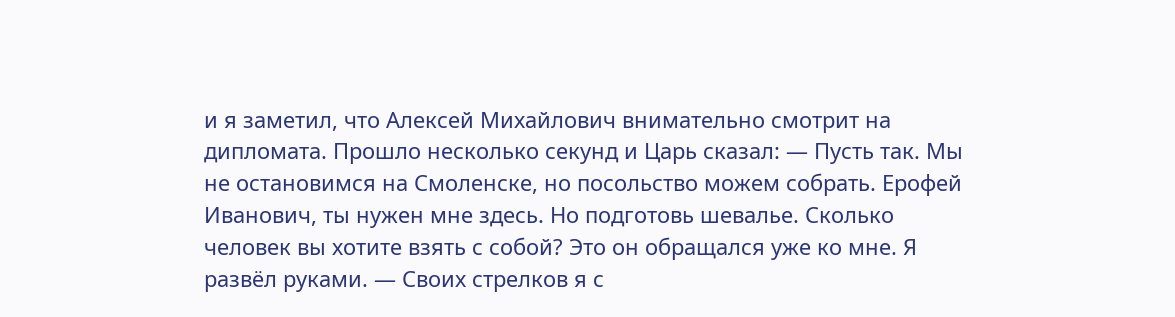и я заметил, что Алексей Михайлович внимательно смотрит на дипломата. Прошло несколько секунд и Царь сказал: — Пусть так. Мы не остановимся на Смоленске, но посольство можем собрать. Ерофей Иванович, ты нужен мне здесь. Но подготовь шевалье. Сколько человек вы хотите взять с собой? Это он обращался уже ко мне. Я развёл руками. — Своих стрелков я с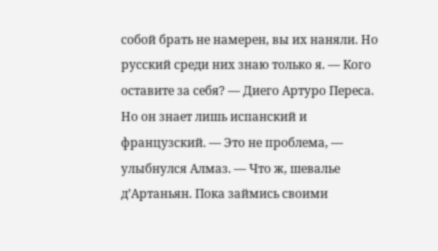собой брать не намерен, вы их наняли. Но русский среди них знаю только я. — Кого оставите за себя? — Диего Артуро Переса. Но он знает лишь испанский и французский. — Это не проблема, — улыбнулся Алмаз. — Что ж, шевалье д’Артаньян. Пока займись своими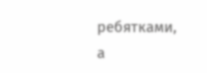ребятками, а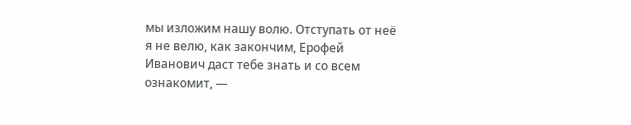мы изложим нашу волю. Отступать от неё я не велю, как закончим, Ерофей Иванович даст тебе знать и со всем ознакомит, —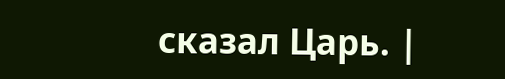сказал Царь. |